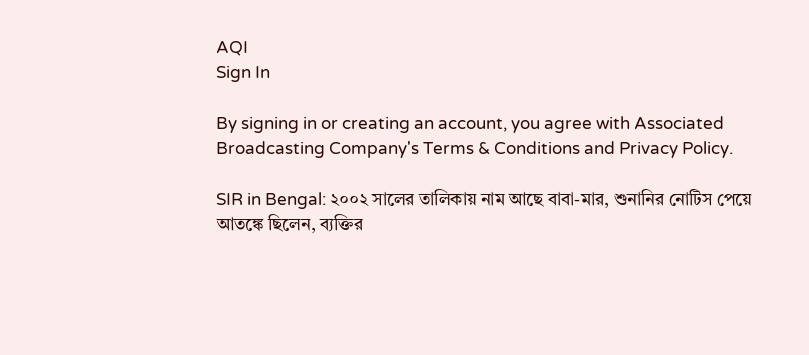AQI
Sign In

By signing in or creating an account, you agree with Associated Broadcasting Company's Terms & Conditions and Privacy Policy.

SIR in Bengal: ২০০২ সালের তালিকায় নাম আছে বাবা-মার, শুনানির নোটিস পেয়ে আতঙ্কে ছিলেন, ব্যক্তির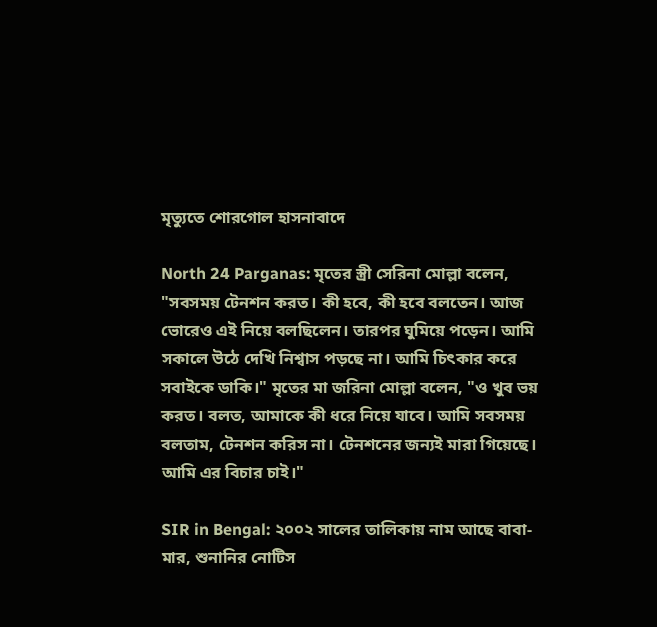মৃত্যুতে শোরগোল হাসনাবাদে

North 24 Parganas: মৃতের স্ত্রী সেরিনা মোল্লা বলেন, "সবসময় টেনশন করত। কী হবে, কী হবে বলতেন। আজ ভোরেও এই নিয়ে বলছিলেন। তারপর ঘুমিয়ে পড়েন। আমি সকালে উঠে দেখি নিশ্বাস পড়ছে না। আমি চিৎকার করে সবাইকে ডাকি।" মৃতের মা জরিনা মোল্লা বলেন, "ও খুব ভয় করত। বলত, আমাকে কী ধরে নিয়ে যাবে। আমি সবসময় বলতাম, টেনশন করিস না। টেনশনের জন্যই মারা গিয়েছে। আমি এর বিচার চাই।"

SIR in Bengal: ২০০২ সালের তালিকায় নাম আছে বাবা-মার, শুনানির নোটিস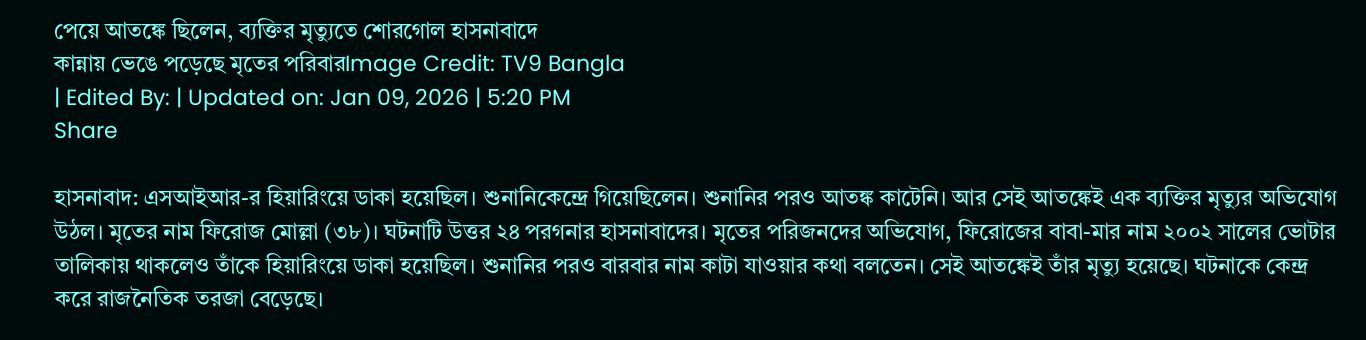পেয়ে আতঙ্কে ছিলেন, ব্যক্তির মৃত্যুতে শোরগোল হাসনাবাদে
কান্নায় ভেঙে পড়েছে মৃতের পরিবারImage Credit: TV9 Bangla
| Edited By: | Updated on: Jan 09, 2026 | 5:20 PM
Share

হাসনাবাদ: এসআইআর-র হিয়ারিংয়ে ডাকা হয়েছিল। শুনানিকেন্দ্রে গিয়েছিলেন। শুনানির পরও আতঙ্ক কাটেনি। আর সেই আতঙ্কেই এক ব্যক্তির মৃত্যুর অভিযোগ উঠল। মৃতের নাম ফিরোজ মোল্লা (৩৮)। ঘটনাটি উত্তর ২৪ পরগনার হাসনাবাদের। মৃতের পরিজনদের অভিযোগ, ফিরোজের বাবা-মার নাম ২০০২ সালের ভোটার তালিকায় থাকলেও তাঁকে হিয়ারিংয়ে ডাকা হয়েছিল। শুনানির পরও বারবার নাম কাটা যাওয়ার কথা বলতেন। সেই আতঙ্কেই তাঁর মৃত্যু হয়েছে। ঘটনাকে কেন্দ্র করে রাজনৈতিক তরজা বেড়েছে।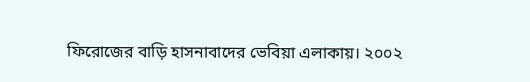ফিরোজের বাড়ি হাসনাবাদের ভেবিয়া এলাকায়। ২০০২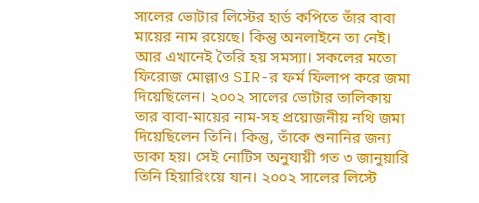সালের ভোটার লিস্টের হার্ড কপিতে তাঁর বাবা মায়ের নাম রয়েছে। কিন্তু অনলাইনে তা নেই। আর এখানেই তৈরি হয় সমস্যা। সকলের মতো ফিরোজ মোল্লাও SIR-র ফর্ম ফিলাপ করে জমা দিয়েছিলেন। ২০০২ সালের ভোটার তালিকায় তার বাবা-মায়ের নাম-সহ প্রয়োজনীয় নথি জমা দিয়েছিলেন তিনি। কিন্তু, তাঁকে শুনানির জন্য ডাকা হয়। সেই নোটিস অনুযায়ী গত ৩ জানুয়ারি তিনি হিয়ারিংয়ে যান। ২০০২ সালের লিস্টে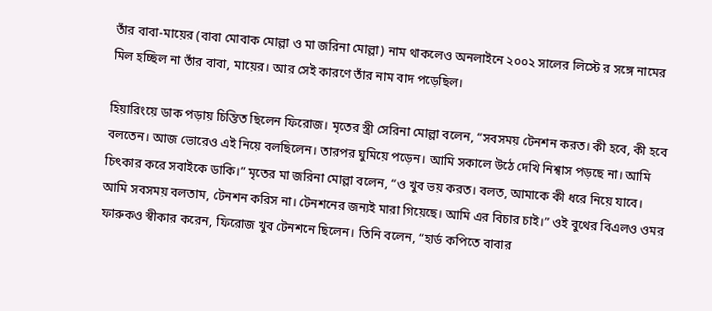তাঁর বাবা-মায়ের (বাবা মোবাক মোল্লা ও মা জরিনা মোল্লা) নাম থাকলেও অনলাইনে ২০০২ সালের লিস্টে র সঙ্গে নামের মিল হচ্ছিল না তাঁর বাবা, মায়ের। আর সেই কারণে তাঁর নাম বাদ পড়েছিল।

হিয়ারিংয়ে ডাক পড়ায় চিন্তিত ছিলেন ফিরোজ। মৃতের স্ত্রী সেরিনা মোল্লা বলেন, “সবসময় টেনশন করত। কী হবে, কী হবে বলতেন। আজ ভোরেও এই নিয়ে বলছিলেন। তারপর ঘুমিয়ে পড়েন। আমি সকালে উঠে দেখি নিশ্বাস পড়ছে না। আমি চিৎকার করে সবাইকে ডাকি।” মৃতের মা জরিনা মোল্লা বলেন, “ও খুব ভয় করত। বলত, আমাকে কী ধরে নিয়ে যাবে। আমি সবসময় বলতাম, টেনশন করিস না। টেনশনের জন্যই মারা গিয়েছে। আমি এর বিচার চাই।” ওই বুথের বিএলও ওমর ফারুকও স্বীকার করেন, ফিরোজ খুব টেনশনে ছিলেন। তিনি বলেন, “হার্ড কপিতে বাবার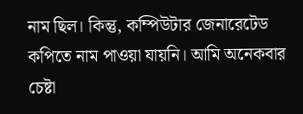নাম ছিল। কিন্তু, কম্পিউটার জেনারেটেড কপিতে নাম পাওয়া যায়নি। আমি অনেকবার চেষ্টা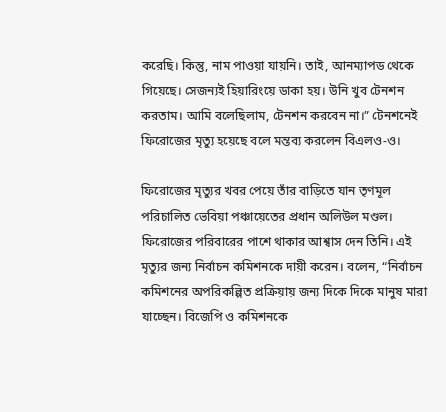করেছি। কিন্তু, নাম পাওয়া যায়নি। তাই, আনম্যাপড থেকে গিয়েছে। সেজন্যই হিয়ারিংয়ে ডাকা হয়। উনি খুব টেনশন করতাম। আমি বলেছিলাম, টেনশন করবেন না।” টেনশনেই ফিরোজের মৃত্যু হয়েছে বলে মন্তব্য করলেন বিএলও-ও।

ফিরোজের মৃত্যুর খবর পেয়ে তাঁর বাড়িতে যান তৃণমূল পরিচালিত ভেবিয়া পঞ্চায়েতের প্রধান অলিউল মণ্ডল। ফিরোজের পরিবারের পাশে থাকার আশ্বাস দেন তিনি। এই মৃত্যুর জন্য নির্বাচন কমিশনকে দায়ী করেন। বলেন, “নির্বাচন কমিশনের অপরিকল্পিত প্রক্রিয়ায় জন্য দিকে দিকে মানুষ মারা যাচ্ছেন। বিজেপি ও কমিশনকে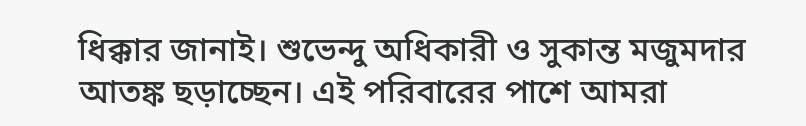ধিক্কার জানাই। শুভেন্দু অধিকারী ও সুকান্ত মজুমদার আতঙ্ক ছড়াচ্ছেন। এই পরিবারের পাশে আমরা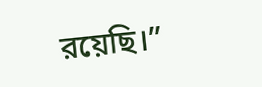রয়েছি।”